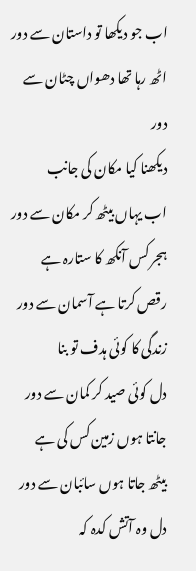اب جو دیکھا تو داستان سے دور
اٹھ رہا تھا دھواں چٹان سے دور
دیکھنا کیا مکان کی جانب
اب یہاں بیٹھ کر مکان سے دور
ہجر کس آنکھ کا ستارہ ہے
رقص کرتا ہے آسمان سے دور
زندگی کا کوئی ہدف تو بنا
دل کوئی صید کر کمان سے دور
جانتا ہوں زمین کس کی ہے
بیٹھ جاتا ہوں سائبان سے دور
دل وہ آتش کدہ کہ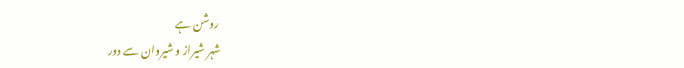روشن ہے
شہر شیراز و شیروان سے دور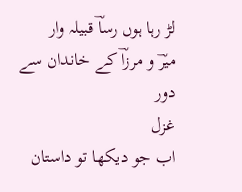لڑ رہا ہوں رساؔ قبیلہ وار
میرؔ و مرزاؔ کے خاندان سے دور
غزل
اب جو دیکھا تو داستان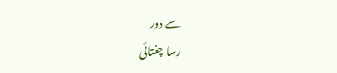سے دور
رسا چغتائی